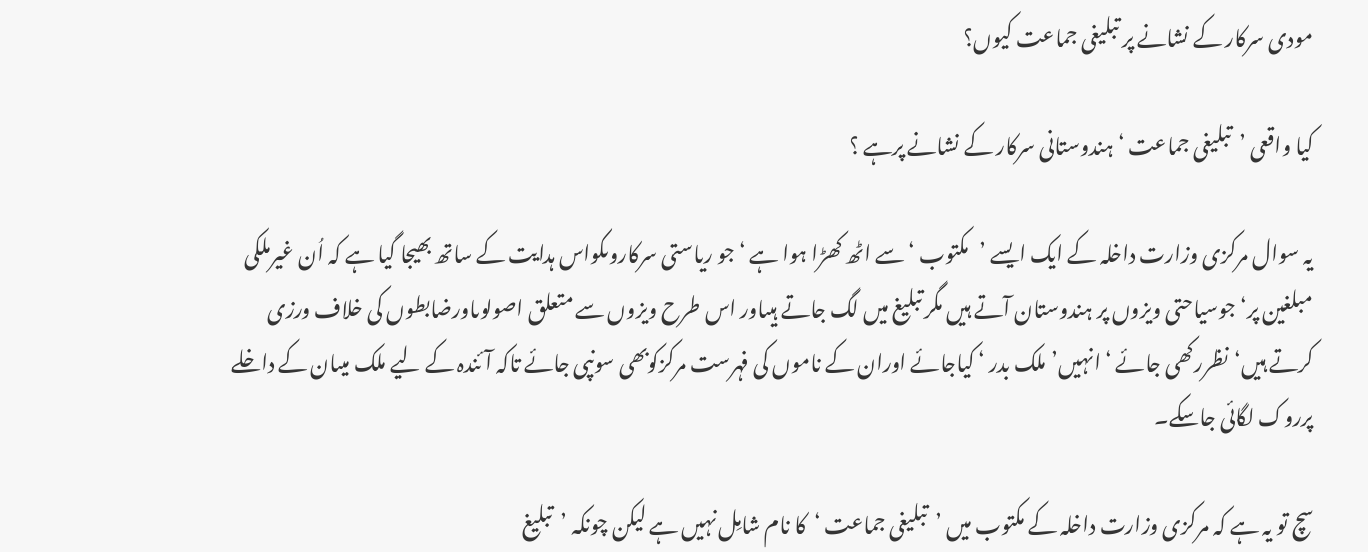مودی سرکار کے نشانے پر تبلیغی جماعت کیوں؟

کیا واقعی ’تبلیغی جماعت ‘ہندوستانی سرکار کے نشانے پرہے ؟

یہ سوال مرکزی وزارت داخلہ کے ایک ایسے ’مکتوب ‘ سے اٹھ کھڑا ہوا ہے ‘جو ریاستی سرکاروںکواس ہدایت کے ساتھ بھیجا گیا ہے کہ اُن غیرملکی مبلغین پر‘جوسیاحتی ویزوں پر ہندوستان آتے ہیں مگر تبلیغ میں لگ جاتے ہیںاور اس طرح ویزوں سے متعلق اصولوںاورضابطوں کی خلاف ورزی کرتے ہیں‘نظررکھی جائے ‘ انہیں’ملک بدر ‘ کیاجائے اوران کے ناموں کی فہرست مرکزکوبھی سونپی جائے تاکہ آئندہ کے لیے ملک میںان کے داخلے پرروک لگائی جاسکے۔

سچ تو یہ ہے کہ مرکزی وزارت داخلہ کے مکتوب میں ’تبلیغی جماعت ‘کا نام شامِل نہیں ہے لیکن چونکہ ’تبلیغ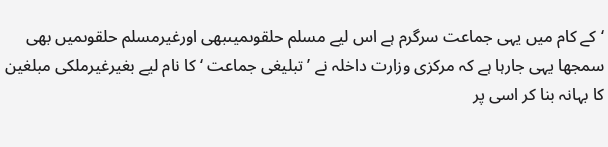‘کے کام میں یہی جماعت سرگرم ہے اس لیے مسلم حلقوںمیںبھی اورغیرمسلم حلقوںمیں بھی سمجھا یہی جارہا ہے کہ مرکزی وزارت داخلہ نے ’تبلیغی جماعت ‘ کا نام لیے بغیرغیرملکی مبلغین کا بہانہ بنا کر اسی پر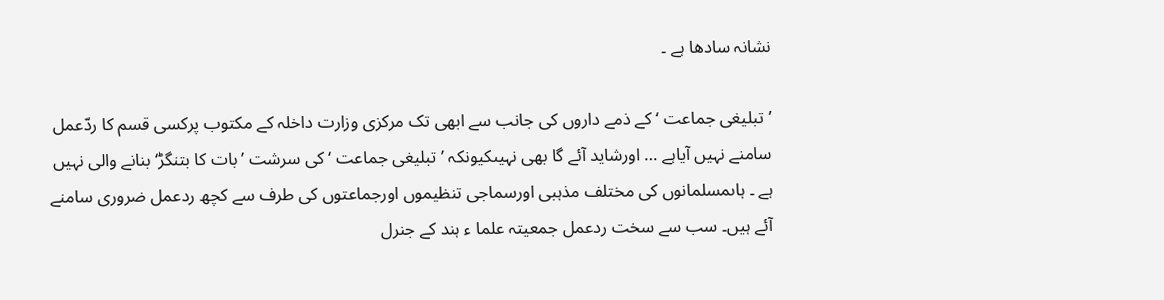نشانہ سادھا ہے ۔

’تبلیغی جماعت ‘ کے ذمے داروں کی جانب سے ابھی تک مرکزی وزارت داخلہ کے مکتوب پرکسی قسم کا ردّعمل سامنے نہیں آیاہے … اورشاید آئے گا بھی نہیںکیونکہ ’تبلیغی جماعت ‘ کی سرشت ’بات کا بتنگڑ‘ بنانے والی نہیں ہے ۔ ہاںمسلمانوں کی مختلف مذہبی اورسماجی تنظیموں اورجماعتوں کی طرف سے کچھ ردعمل ضروری سامنے آئے ہیں۔ سب سے سخت ردعمل جمعیتہ علما ء ہند کے جنرل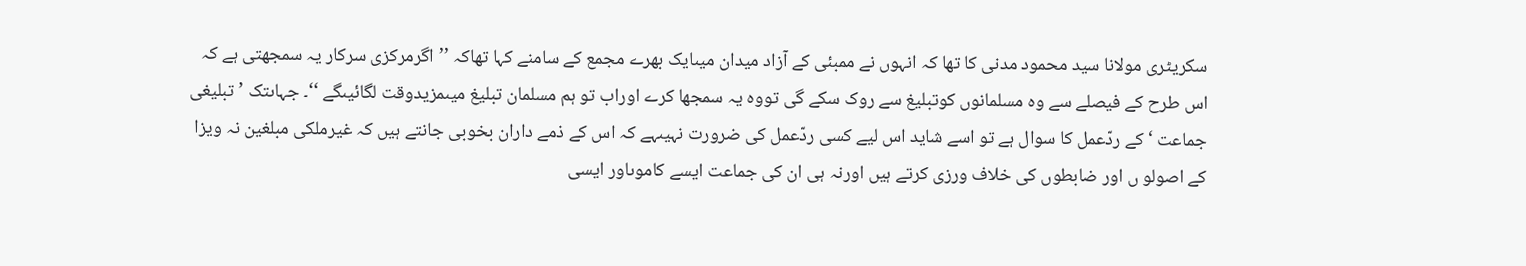سکریٹری مولانا سید محمود مدنی کا تھا کہ انہوں نے ممبئی کے آزاد میدان میںایک بھرے مجمع کے سامنے کہا تھاکہ ’’اگرمرکزی سرکار یہ سمجھتی ہے کہ اس طرح کے فیصلے سے وہ مسلمانوں کوتبلیغ سے روک سکے گی تووہ یہ سمجھا کرے اوراب تو ہم مسلمان تبلیغ میںمزیدوقت لگائیںگے ‘‘۔ جہاںتک ’تبلیغی جماعت ‘ کے ردّعمل کا سوال ہے تو اسے شاید اس لیے کسی ردّعمل کی ضرورت نہیںہے کہ اس کے ذمے داران بخوبی جانتے ہیں کہ غیرملکی مبلغین نہ ویزا کے اصولو ں اور ضابطوں کی خلاف ورزی کرتے ہیں اورنہ ہی ان کی جماعت ایسے کاموںاور ایسی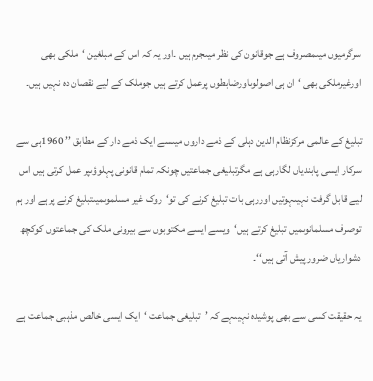سرگرمیوں میںمصروف ہے جوقانون کی نظر میںجرم ہیں ۔اور یہ کہ اس کے مبلغین ‘ملکی بھی اورغیرملکی بھی ‘ان ہی اصولوںاورضابطوں پرعمل کرتے ہیں جوملک کے لیے نقصان دہ نہیں ہیں۔

تبلیغ کے عالمی مرکزنظام الدین دہلی کے ذمے داروں میںسے ایک ذمے دار کے مطابق ’’ 1960ہی سے سرکار ایسی پابندیاں لگارہی ہے مگرتبلیغی جماعتیں چونکہ تمام قانونی پہلوؤںپر عمل کرتی ہیں اس لیے قابل گرفت نہیںہوتیں اوررہی بات تبلیغ کرنے کی تو‘روک غیر مسلموںمیںتبلیغ کرنے پرہے اور ہم توصرف مسلمانوںمیں تبلیغ کرتے ہیں‘ویسے ایسے مکتوبوں سے بیرونی ملک کی جماعتوں کوکچھ دشواریاں ضرور پیش آتی ہیں‘‘۔

یہ حقیقت کسی سے بھی پوشیدہ نہیںہے کہ ’تبلیغی جماعت ‘ایک ایسی خالص مذہبی جماعت ہے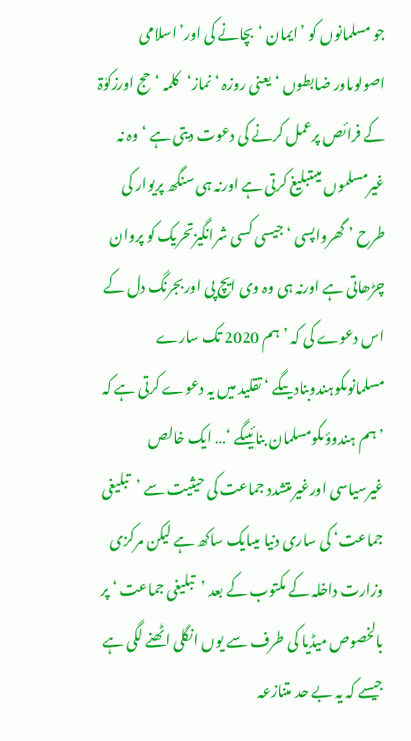جو مسلمانوں کو ’ایمان ‘بچانے کی اور’اسلامی اصولوںاور ضابطوں ‘ یعنی روزہ ‘نماز‘کلمہ ‘حج اورزکوٰۃ کے فرائص پرعمل کرنے کی دعوت دیتی ہے ‘وہ نہ غیرمسلموں میںتبلیغ کرتی ہے اورنہ ہی سنگھ پریوار کی طرح ’ گھرواپسی ‘ جیسی کسی شرانگیزتحریک کو پروان چڑھاتی ہے اورنہ ہی وہ وی ایچ پی اوربجرنگ دل کے اس دعوے کی کہ ’ ہم 2020 تک سارے مسلمانوںکوہندوبنادیںگے ‘ تقلید میں یہ دعوے کرتی ہے کہ ’ہم ہندوؤںکومسلمان بنائیںگے ‘… ایک خالص غیرسیاسی اورغیرمتشدد جماعت کی حیثیت سے ’تبلیغی جماعت‘ کی ساری دنیا میںایک ساکھ ہے لیکن مرکزی وزارت داخلہ کے مکتوب کے بعد ’تبلیغی جماعت ‘ پر بالخصوص میڈیا کی طرف سے یوں انگلی اٹھنے لگی ہے جیسے کہ یہ بے حد متنازعہ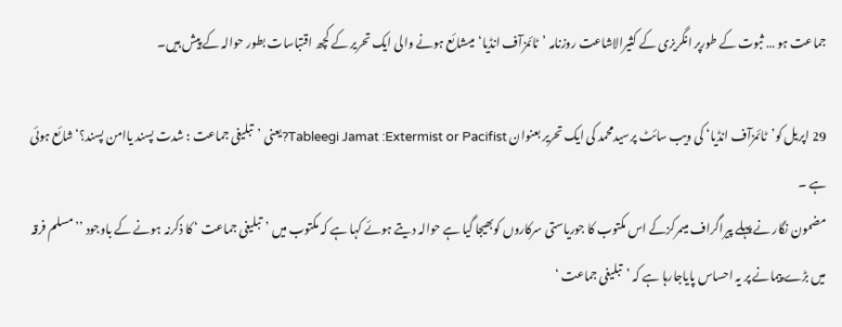جماعت ہو … ثبوت کے طورپر انگریزی کے کثیرالاشاعت روزنامہ ’ٹائمزآف انڈیا‘ میںشائع ہونے والی ایک تحریر کے کچھ اقتباسات بطور حوالہ کے پیش ہیں۔

29 اپریل کو’ٹائمزآف انڈیا‘ کی ویب سائٹ پرسیدمحمد کی ایک تحریر بعنوان Tableegi Jamat :Extermist or Pacifist?یعنی ’تبلیغی جماعت : شدت پسند یاامن پسند؟‘شائع ہوئی ہے ۔
مضمون نگار نے پہلے پیراگراف میںمرکزکے اس مکتوب کا جوریاستی سرکاروں کوبھیجا گیا ہے حوالہ دیتے ہوئے کہا ہے کہ مکتوب میں ’تبلیغی جماعت ‘ کا ذکرنہ ہونے کے باوجود ’’مسلم فرقہ میں بڑے پیمانے پر یہ احساس پایاجارہا ہے کہ ’تبلیغی جماعت ‘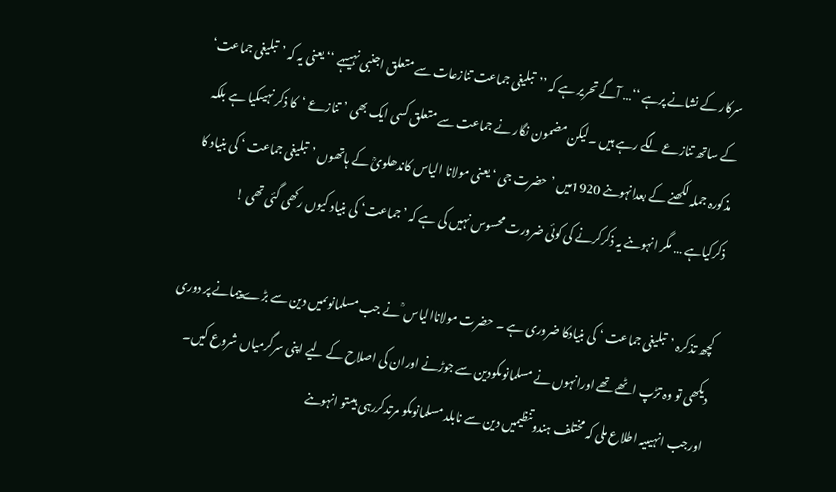سرکار کے نشانے پرہے ‘‘… آگے تحریر ہے کہ ’’تبلیغی جماعت تنازعات سے متعلق اجنبی نہیںہے ‘‘ یعنی یہ کہ ’تبلیغی جماعت‘ کے ساتھ تنازعے لگے رہے ہیں ۔لیکن مضمون نگار نے جماعت سے متعلق کسی ایک بھی ’تنازعے ‘کا ذکر نہیںکیا ہے بلکہ مذکورہ جملہ لکھنے کے بعدانہوںنے 1920میں ’حضرت جی ‘ یعنی مولانا الیاس کاندھلویؒ کے ہاتھوں ’تبلیغی جماعت ‘ کی بنیاد کا ذکرکیاہے … مگر انہوںنے یہ ذکرکرنے کی کوئی ضرورت محسوس نہیں کی ہے کہ ’جماعت‘ کی بنیاد کیوں رکھی گئی تھی !

کچھ تذکرہ ’تبلیغی جماعت ‘ کی بنیادکا ضروری ہے ۔ حضرت مولاناالیاس ؒ نے جب مسلمانوںمیں دین سے بڑے پیمانے پر دوری دیکھی تو وہ تڑپ اٹھے تھے اورانہوں نے مسلمانوںکودین سے جوڑنے اوران کی اصلاح کے لیے اپنی سرگرمیاں شروع کیں۔ اورجب انہیںیہ اطلاع ملی کہ مختلف ہندوتنظیمیں دین سے نابلد مسلمانوںکو مرتدکررہی ہیںتو انہوںنے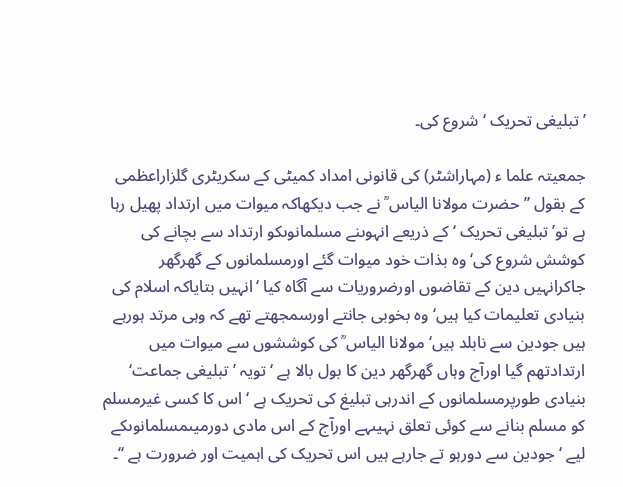’تبلیغی تحریک ‘ شروع کی۔

جمعیتہ علما ء (مہاراشٹر) کی قانونی امداد کمیٹی کے سکریٹری گلزاراعظمی کے بقول ’’حضرت مولانا الیاس ؒ نے جب دیکھاکہ میوات میں ارتداد پھیل رہا ہے تو’تبلیغی تحریک ‘ کے ذریعے انہوںنے مسلمانوںکو ارتداد سے بچانے کی کوشش شروع کی‘ وہ بذات خود میوات گئے اورمسلمانوں کے گھرگھر جاکرانہیں دین کے تقاضوں اورضروریات سے آگاہ کیا ‘انہیں بتایاکہ اسلام کی بنیادی تعلیمات کیا ہیں‘ وہ بخوبی جانتے اورسمجھتے تھے کہ وہی مرتد ہورہے ہیں جودین سے نابلد ہیں‘ مولانا الیاس ؒ کی کوششوں سے میوات میں ارتدادتھم گیا اورآج وہاں گھرگھر دین کا بول بالا ہے ‘ تویہ ’تبلیغی جماعت‘ بنیادی طورپرمسلمانوں کے اندرہی تبلیغ کی تحریک ہے ‘ اس کا کسی غیرمسلم کو مسلم بنانے سے کوئی تعلق نہیںہے اورآج کے اس مادی دورمیںمسلمانوںکے لیے ‘جودین سے دورہو تے جارہے ہیں اس تحریک کی اہمیت اور ضرورت ہے ‘‘۔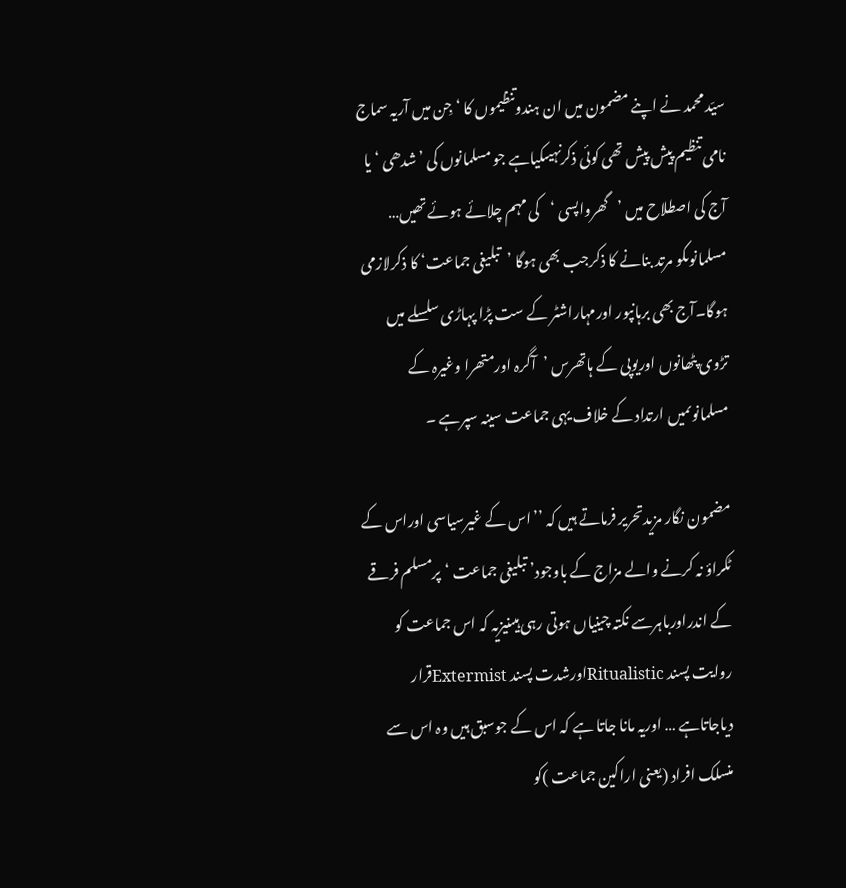سیّد محمد نے اپنے مضمون میں ان ہندوتنظیموں کا ‘جِن میں آریہ سماج نامی تنظیم پیش پیش تھی کوئی ذکرنہیںکیاہے جو مسلمانوں کی ’شدھی ‘ یا آج کی اصطلاح میں ’گھرواپسی ‘کی مہم چلائے ہوئے تھیں… مسلمانوںکو مرتد بنانے کا ذکرجب بھی ہوگا ’تبلیغی جماعت‘ کا ذکرلازمی ہوگا۔آج بھی برہانپور اورمہاراشٹر کے ست پڑا پہاڑی سلسلے میں تڑوی پٹھانوں اوریوپی کے ہاتھرس ’آگرہ اورمتھرا وغیرہ کے مسلمانوںمیں ارتداد کے خلاف یہی جماعت سینہ سپرہے ۔

مضمون نگار مزیدتحریر فرماتے ہیں کہ ’’اس کے غیرسیاسی اوراس کے ٹکراؤ نہ کرنے والے مزاج کے باوجود’ تبلیغی جماعت ‘پرمسلم فرقے کے اندراورباہرسے نکتہ چینیاں ہوتی رہی ہیںنیزیہ کہ اس جماعت کو روایت پسند Ritualisticاورشدت پسند Extermistقرار دیاجاتاہے … اوریہ مانا جاتا ہے کہ اس کے جوسبق ہیں وہ اس سے منسلک افراد (یعنی اراکین جماعت )کو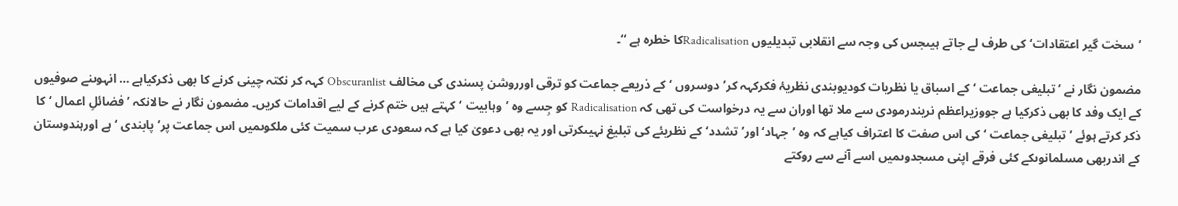’سخت گیر اعتقادات‘کی طرف لے جاتے ہیںجس کی وجہ سے انقلابی تبدیلیوں Radicalisationکا خطرہ ہے ‘‘۔

مضمون نگار نے ’تبلیغی جماعت ‘ کے اسباق یا نظریات کودیوبندی نظریۂ فکرکہہ کر’دوسروں ‘کے ذریعے جماعت کو ترقی اورروشن پسندی کی مخالف Obscuranlist کہہ کر نکتہ چینی کرنے کا بھی ذکرکیاہے … انہوںنے صوفیوں کے ایک وفد کا بھی ذکرکیا ہے جووزیراعظم نریندرمودی سے ملا تھا اوران سے یہ درخواست کی تھی کہ Radicalisation کو جِسے وہ ’وہابیت ‘کہتے ہیں ختم کرنے کے لیے اقدامات کریں۔ مضمون نگار نے حالانکہ ’فضائلِ اعمال ‘کا ذکر کرتے ہوئے ’تبلیغی جماعت ‘ کی اس صفت کا اعتراف کیاہے کہ وہ ’جہاد‘ اور’تشدد‘کے نظریئے کی تبلیغ نہیںکرتی اور یہ بھی دعویٰ کیا ہے کہ سعودی عرب سمیت کئی ملکوںمیں اس جماعت پر’پابندی ‘ ہے اورہندوستان کے اندربھی مسلمانوںکے کئی فرقے اپنی مسجدوںمیں اسے آنے سے روکتے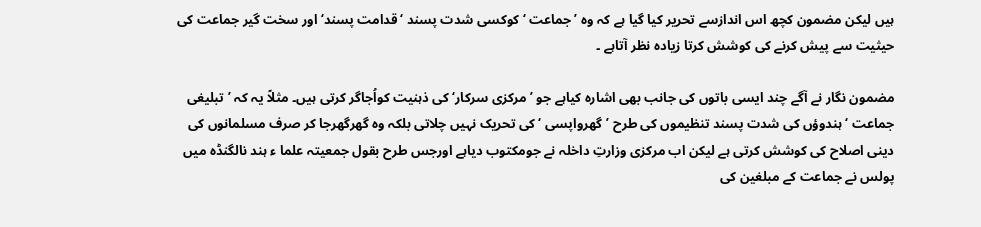ہیں لیکن مضمون کچھ اس اندازسے تحریر کیا گیا ہے کہ وہ ’جماعت ‘ کوکسی شدت پسند ‘قدامت پسند‘ اور سخت گیر جماعت کی حیثیت سے پیش کرنے کی کوشش کرتا زیادہ نظر آتاہے ۔

مضمون نگار نے آگے چند ایسی باتوں کی جانب بھی اشارہ کیاہے جو ’مرکزی سرکار‘ کی ذہنیت کواُجاگر کرتی ہیں۔ مثلاً یہ کہ ’تبلیغی جماعت ‘ ہندوؤں کی شدت پسند تنظیموں کی طرح ’گھرواپسی ‘ کی تحریک نہیں چلاتی بلکہ وہ گھرگھرجا کر صرف مسلمانوں کی دینی اصلاح کی کوشش کرتی ہے لیکن اب مرکزی وزارتِ داخلہ نے جومکتوب دیاہے اورجس طرح بقول جمعیتہ علما ء ہند نالگنڈہ میں پولس نے جماعت کے مبلغین کی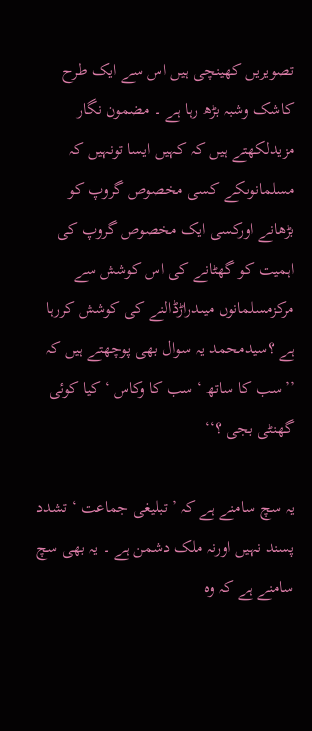تصویریں کھینچی ہیں اس سے ایک طرح کاشک وشبہ بڑھ رہا ہے ۔ مضمون نگار مزیدلکھتے ہیں کہ کہیں ایسا تونہیں کہ مسلمانوںکے کسی مخصوص گروپ کو بڑھانے اورکسی ایک مخصوص گروپ کی اہمیت کو گھٹانے کی اس کوشش سے مرکزمسلمانوں میںدراڑڈالنے کی کوشش کررہا ہے ؟سیدمحمد یہ سوال بھی پوچھتے ہیں کہ ’’سب کا ساتھ ‘ سب کا وکاس ‘کیا کوئی گھنٹی بجی ؟‘‘

یہ سچ سامنے ہے کہ ’تبلیغی جماعت ‘ تشدد پسند نہیں اورنہ ملک دشمن ہے ۔ یہ بھی سچ سامنے ہے کہ وہ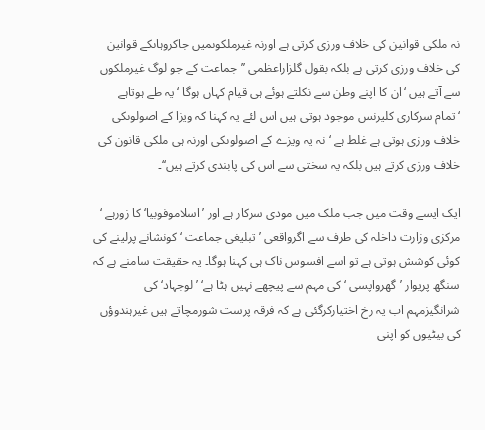نہ ملکی قوانین کی خلاف ورزی کرتی ہے اورنہ غیرملکوںمیں جاکروہاںکے قوانین کی خلاف ورزی کرتی ہے بلکہ بقول گلزاراعظمی ’’جماعت کے جو لوگ غیرملکوں سے آتے ہیں ‘ان کا اپنے وطن سے نکلتے ہوئے ہی قیام کہاں ہوگا ‘ یہ طے ہوتاہے ‘تمام سرکاری کلیرنس موجود ہوتی ہیں اس لئے یہ کہنا کہ ویزا کے اصولوںکی خلاف ورزی ہوتی ہے غلط ہے ‘نہ یہ ویزے کے اصولوںکی اورنہ ہی ملکی قانون کی خلاف ورزی کرتے ہیں بلکہ یہ سختی سے اس کی پابندی کرتے ہیں‘‘۔

ایک ایسے وقت میں جب ملک میں مودی سرکار ہے اور ’اسلاموفوبیا‘ کا زورہے ‘ مرکزی وزارت داخلہ کی طرف سے اگرواقعی ’تبلیغی جماعت ‘ کونشانے پرلینے کی کوئی کوشش ہوتی ہے تو اسے افسوس ناک ہی کہنا ہوگا۔ یہ حقیقت سامنے ہے کہ سنگھ پریوار ’گھرواپسی ‘ کی مہم سے پیچھے نہیں ہٹا ہے‘ ’لوجہاد‘ کی شرانگیزمہم اب یہ رخ اختیارکرگئی ہے کہ فرقہ پرست شورمچاتے ہیں غیرہندوؤں کی بیٹیوں کو اپنی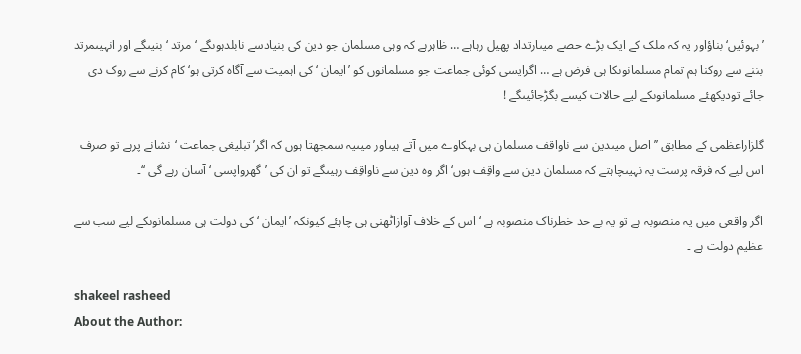’بہوئیں‘ بناؤاور یہ کہ ملک کے ایک بڑے حصے میںارتداد پھیل رہاہے … ظاہرہے کہ وہی مسلمان جو دین کی بنیادسے نابلدہوںگے ‘مرتد ‘بنیںگے اور انہیںمرتد بننے سے روکنا ہم تمام مسلمانوںکا ہی فرض ہے … اگرایسی کوئی جماعت جو مسلمانوں کو ’ایمان ‘ کی اہمیت سے آگاہ کرتی ہو‘ کام کرنے سے روک دی جائے تودیکھئے مسلمانوںکے لیے حالات کیسے بگڑجائیںگے !

گلزاراعظمی کے مطابق ’’ اصل میںدین سے ناواقف مسلمان ہی بہکاوے میں آتے ہیںاور میںیہ سمجھتا ہوں کہ اگر’تبلیغی جماعت ‘نشانے پرہے تو صرف اس لیے کہ فرقہ پرست یہ نہیںچاہتے کہ مسلمان دین سے واقِف ہوں‘اگر وہ دین سے ناواقِف رہیںگے تو ان کی ’گھرواپسی ‘ آسان رہے گی ‘‘۔

اگر واقعی میں یہ منصوبہ ہے تو یہ بے حد خطرناک منصوبہ ہے ‘ اس کے خلاف آوازاٹھنی ہی چاہئے کیونکہ ’ایمان ‘ کی دولت ہی مسلمانوںکے لیے سب سے عظیم دولت ہے ۔

shakeel rasheed
About the Author: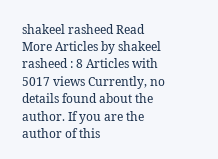shakeel rasheed Read More Articles by shakeel rasheed : 8 Articles with 5017 views Currently, no details found about the author. If you are the author of this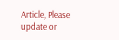Article, Please update or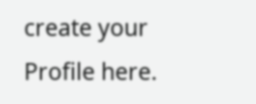create your Profile here.